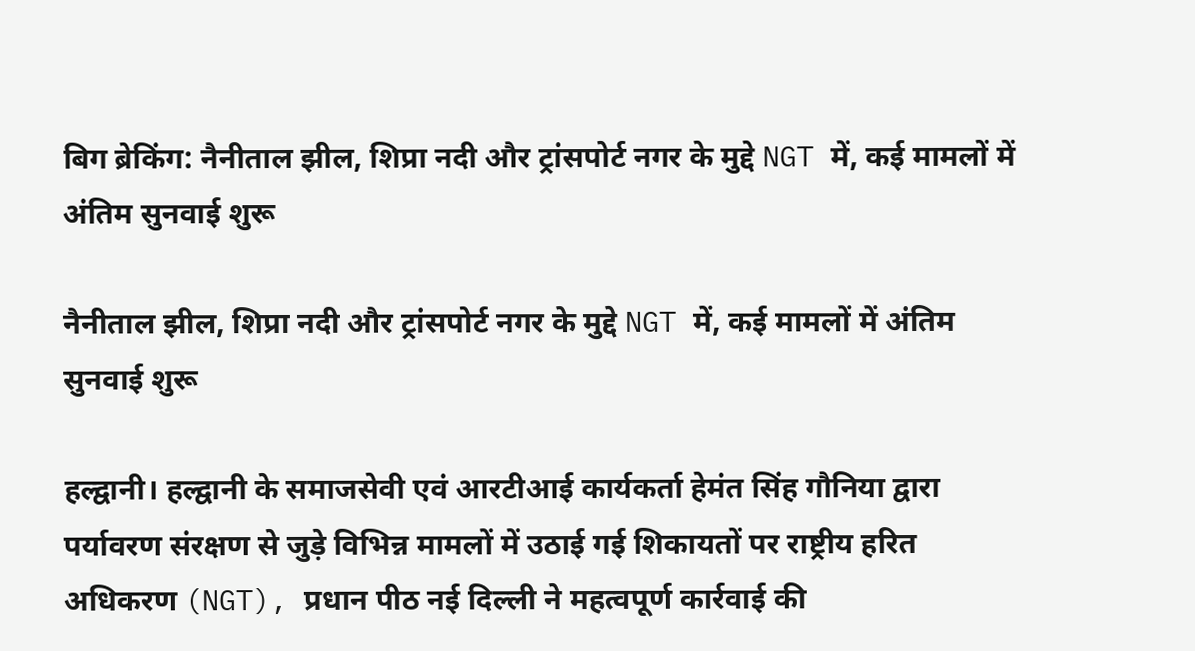बिग ब्रेकिंग: नैनीताल झील, शिप्रा नदी और ट्रांसपोर्ट नगर के मुद्दे NGT में, कई मामलों में अंतिम सुनवाई शुरू

नैनीताल झील, शिप्रा नदी और ट्रांसपोर्ट नगर के मुद्दे NGT में, कई मामलों में अंतिम सुनवाई शुरू

हल्द्वानी। हल्द्वानी के समाजसेवी एवं आरटीआई कार्यकर्ता हेमंत सिंह गौनिया द्वारा पर्यावरण संरक्षण से जुड़े विभिन्न मामलों में उठाई गई शिकायतों पर राष्ट्रीय हरित अधिकरण (NGT), प्रधान पीठ नई दिल्ली ने महत्वपूर्ण कार्रवाई की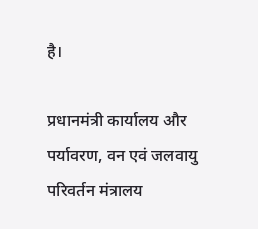है।

प्रधानमंत्री कार्यालय और पर्यावरण, वन एवं जलवायु परिवर्तन मंत्रालय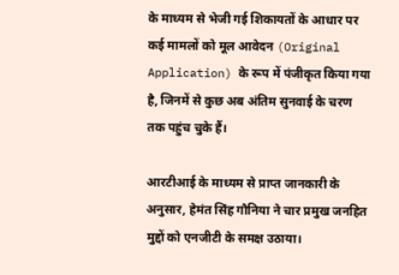के माध्यम से भेजी गई शिकायतों के आधार पर कई मामलों को मूल आवेदन (Original Application) के रूप में पंजीकृत किया गया है, जिनमें से कुछ अब अंतिम सुनवाई के चरण तक पहुंच चुके हैं।

आरटीआई के माध्यम से प्राप्त जानकारी के अनुसार, हेमंत सिंह गौनिया ने चार प्रमुख जनहित मुद्दों को एनजीटी के समक्ष उठाया।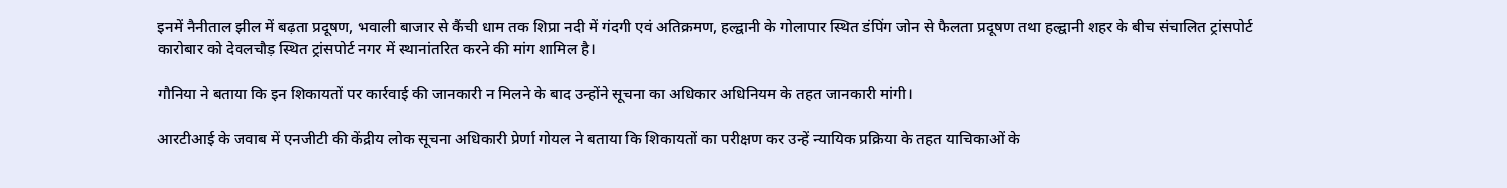इनमें नैनीताल झील में बढ़ता प्रदूषण, भवाली बाजार से कैंची धाम तक शिप्रा नदी में गंदगी एवं अतिक्रमण, हल्द्वानी के गोलापार स्थित डंपिंग जोन से फैलता प्रदूषण तथा हल्द्वानी शहर के बीच संचालित ट्रांसपोर्ट कारोबार को देवलचौड़ स्थित ट्रांसपोर्ट नगर में स्थानांतरित करने की मांग शामिल है।

गौनिया ने बताया कि इन शिकायतों पर कार्रवाई की जानकारी न मिलने के बाद उन्होंने सूचना का अधिकार अधिनियम के तहत जानकारी मांगी।

आरटीआई के जवाब में एनजीटी की केंद्रीय लोक सूचना अधिकारी प्रेर्णा गोयल ने बताया कि शिकायतों का परीक्षण कर उन्हें न्यायिक प्रक्रिया के तहत याचिकाओं के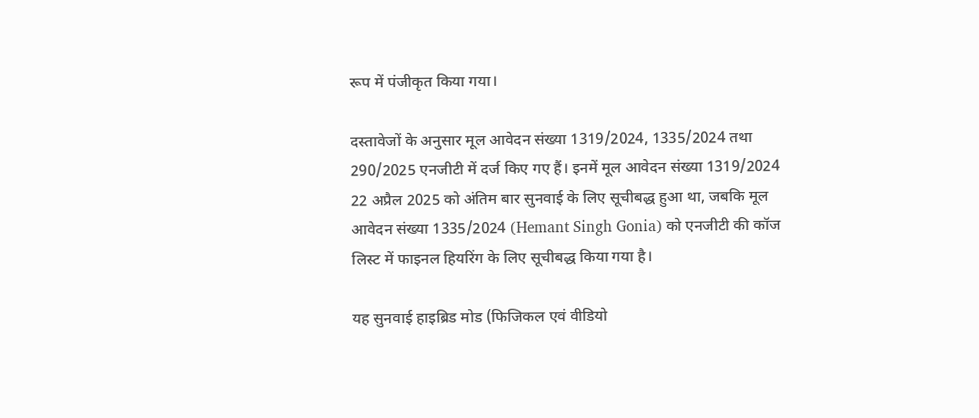रूप में पंजीकृत किया गया।

दस्तावेजों के अनुसार मूल आवेदन संख्या 1319/2024, 1335/2024 तथा 290/2025 एनजीटी में दर्ज किए गए हैं। इनमें मूल आवेदन संख्या 1319/2024 22 अप्रैल 2025 को अंतिम बार सुनवाई के लिए सूचीबद्ध हुआ था, जबकि मूल आवेदन संख्या 1335/2024 (Hemant Singh Gonia) को एनजीटी की कॉज लिस्ट में फाइनल हियरिंग के लिए सूचीबद्ध किया गया है।

यह सुनवाई हाइब्रिड मोड (फिजिकल एवं वीडियो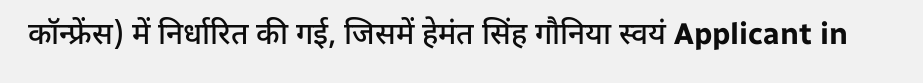कॉन्फ्रेंस) में निर्धारित की गई, जिसमें हेमंत सिंह गौनिया स्वयं Applicant in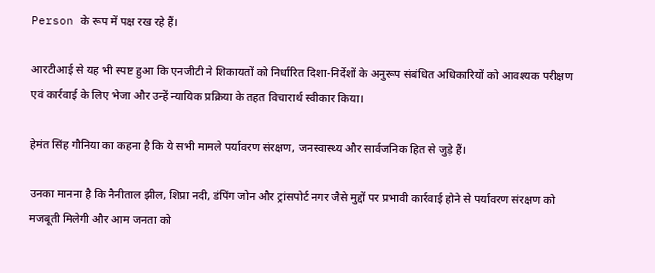Person के रूप में पक्ष रख रहे हैं।

आरटीआई से यह भी स्पष्ट हुआ कि एनजीटी ने शिकायतों को निर्धारित दिशा-निर्देशों के अनुरूप संबंधित अधिकारियों को आवश्यक परीक्षण एवं कार्रवाई के लिए भेजा और उन्हें न्यायिक प्रक्रिया के तहत विचारार्थ स्वीकार किया।

हेमंत सिंह गौनिया का कहना है कि ये सभी मामले पर्यावरण संरक्षण, जनस्वास्थ्य और सार्वजनिक हित से जुड़े हैं।

उनका मानना है कि नैनीताल झील, शिप्रा नदी, डंपिंग जोन और ट्रांसपोर्ट नगर जैसे मुद्दों पर प्रभावी कार्रवाई होने से पर्यावरण संरक्षण को मजबूती मिलेगी और आम जनता को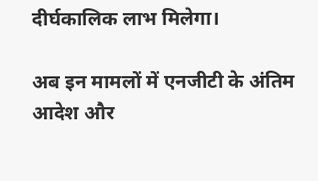दीर्घकालिक लाभ मिलेगा।

अब इन मामलों में एनजीटी के अंतिम आदेश और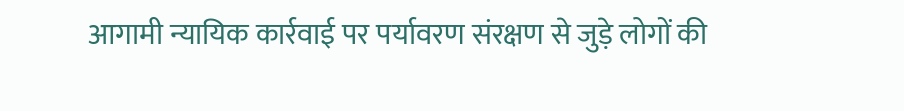आगामी न्यायिक कार्रवाई पर पर्यावरण संरक्षण से जुड़े लोगों की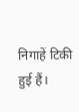निगाहें टिकी हुई हैं।